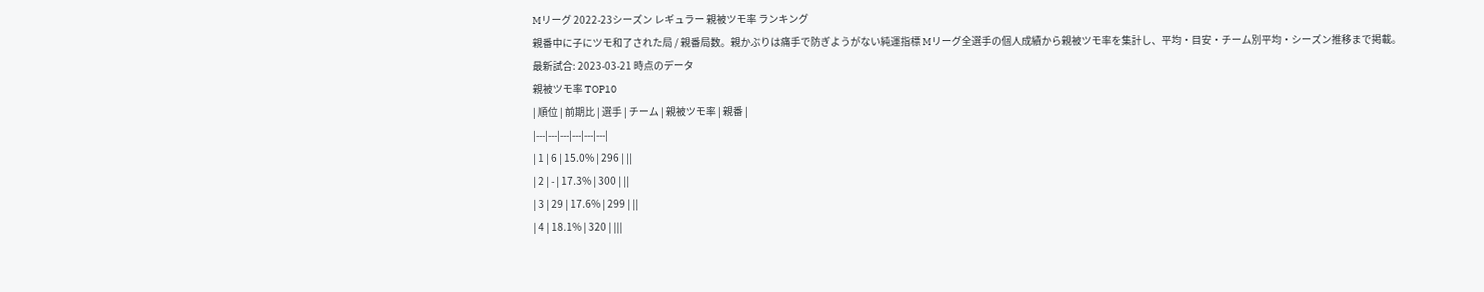Mリーグ 2022-23シーズン レギュラー 親被ツモ率 ランキング
親番中に子にツモ和了された局 / 親番局数。親かぶりは痛手で防ぎようがない純運指標 Mリーグ全選手の個人成績から親被ツモ率を集計し、平均・目安・チーム別平均・シーズン推移まで掲載。
最新試合: 2023-03-21 時点のデータ
親被ツモ率 TOP10
| 順位 | 前期比 | 選手 | チーム | 親被ツモ率 | 親番 |
|---|---|---|---|---|---|
| 1 | 6 | 15.0% | 296 | ||
| 2 | - | 17.3% | 300 | ||
| 3 | 29 | 17.6% | 299 | ||
| 4 | 18.1% | 320 | |||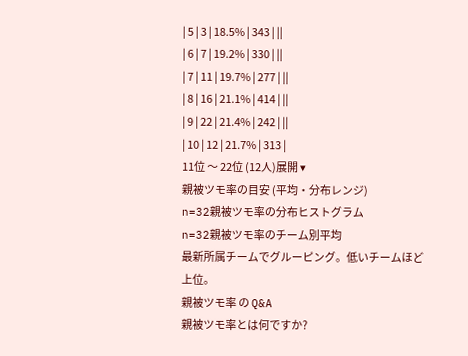| 5 | 3 | 18.5% | 343 | ||
| 6 | 7 | 19.2% | 330 | ||
| 7 | 11 | 19.7% | 277 | ||
| 8 | 16 | 21.1% | 414 | ||
| 9 | 22 | 21.4% | 242 | ||
| 10 | 12 | 21.7% | 313 |
11位 〜 22位 (12人)展開 ▾
親被ツモ率の目安 (平均・分布レンジ)
n=32親被ツモ率の分布ヒストグラム
n=32親被ツモ率のチーム別平均
最新所属チームでグルーピング。低いチームほど上位。
親被ツモ率 の Q&A
親被ツモ率とは何ですか?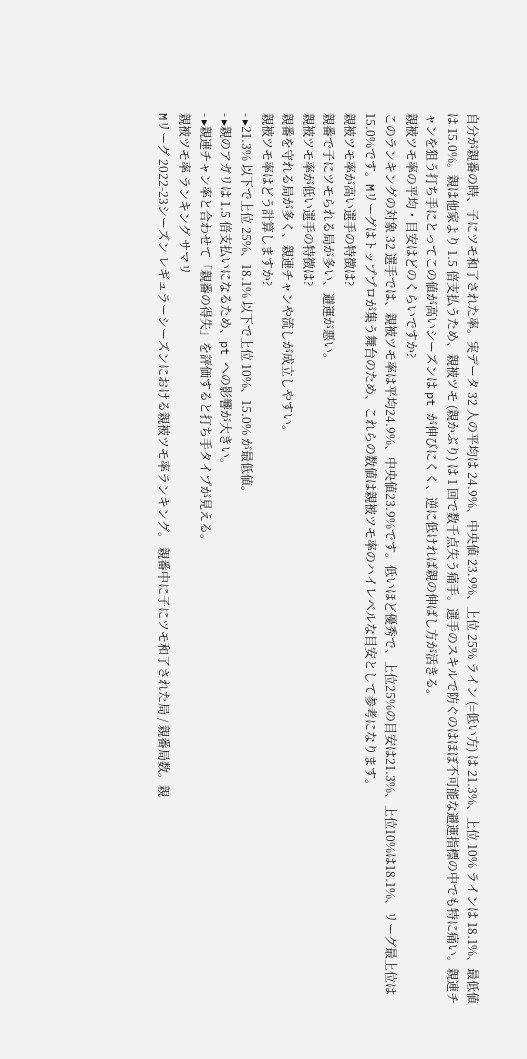自分が親番の時、子にツモ和了された率。実データ 32 人の平均は 24.9%、中央値 23.9%、上位 25% ライン (=低い方) は 21.3%、上位 10% ラインは 18.1%、最低値は 15.0%。親は他家より 1.5 倍支払うため、親被ツモ (親かぶり) は 1 回で数千点失う痛手。選手のスキルで防ぐのはほぼ不可能な避運指標の中でも特に痛い。親連チャンを狙う打ち手にとってこの値が高いシーズンは pt が伸びにくく、逆に低ければ親の伸ばし方が活きる。
親被ツモ率の平均・目安はどのくらいですか?
このランキングの対象 32 選手では、親被ツモ率は平均24.9%、中央値23.9%です。低いほど優秀で、上位25%の目安は21.3%、上位10%は18.1%、リーグ最上位は15.0%です。Mリーグはトッププロが集う舞台のため、これらの数値は親被ツモ率のハイレベルな目安として参考になります。
親被ツモ率が高い選手の特徴は?
親番で子にツモられる局が多い、避運が悪い。
親被ツモ率が低い選手の特徴は?
親番を守れる局が多く、親連チャンや流しが成立しやすい。
親被ツモ率はどう計算しますか?
- ▸21.3% 以下で上位 25%、18.1% 以下で上位 10%、15.0% が最低値。
- ▸親のアガリは 1.5 倍支払いになるため、pt への影響が大きい。
- ▸親連チャン率と合わせて「親番の得失」を評価すると打ち手タイプが見える。
親被ツモ率 ランキング サマリ
Mリーグ 2022-23シーズン レギュラーシーズンにおける親被ツモ率ランキング。 親番中に子にツモ和了された局 / 親番局数。親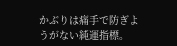かぶりは痛手で防ぎようがない純運指標。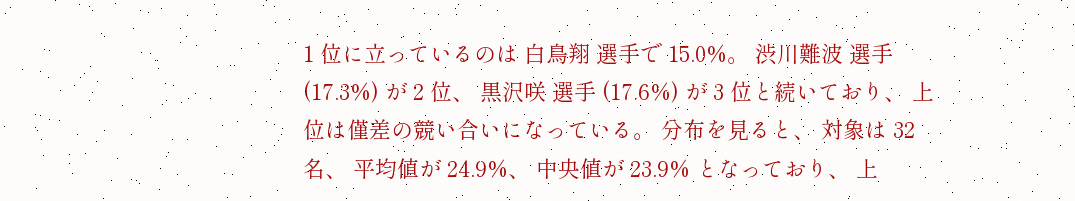1 位に立っているのは 白鳥翔 選手で 15.0%。 渋川難波 選手 (17.3%) が 2 位、 黒沢咲 選手 (17.6%) が 3 位と続いており、 上位は僅差の競い合いになっている。 分布を見ると、 対象は 32 名、 平均値が 24.9%、 中央値が 23.9% となっており、 上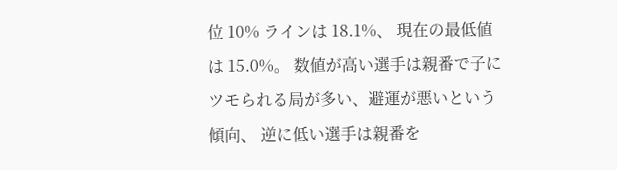位 10% ラインは 18.1%、 現在の最低値は 15.0%。 数値が高い選手は親番で子にツモられる局が多い、避運が悪いという傾向、 逆に低い選手は親番を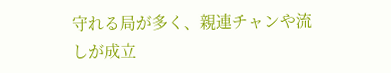守れる局が多く、親連チャンや流しが成立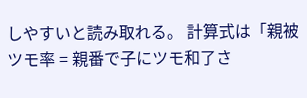しやすいと読み取れる。 計算式は「親被ツモ率 = 親番で子にツモ和了さ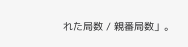れた局数 / 親番局数」。